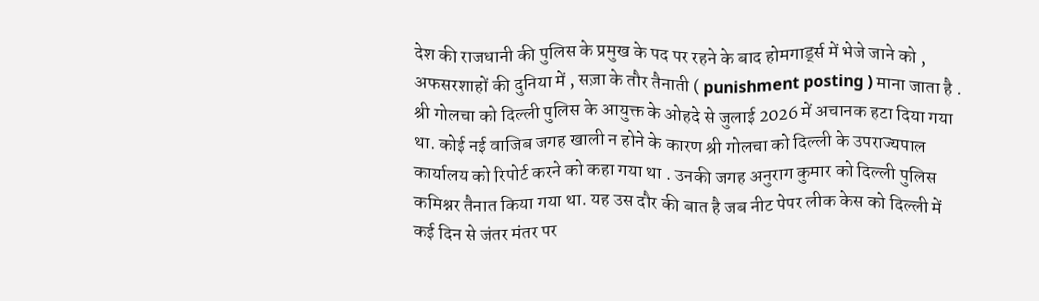देश की राजधानी की पुलिस के प्रमुख के पद पर रहने के बाद होमगार्ड्स में भेजे जाने को , अफसरशाहों की दुनिया में , सज़ा के तौर तैनाती ( punishment posting ) माना जाता है . श्री गोलचा को दिल्ली पुलिस के आयुक्त के ओहदे से जुलाई 2026 में अचानक हटा दिया गया था. कोई नई वाजिब जगह खाली न होने के कारण श्री गोलचा को दिल्ली के उपराज्यपाल कार्यालय को रिपोर्ट करने को कहा गया था . उनकी जगह अनुराग कुमार को दिल्ली पुलिस कमिश्नर तैनात किया गया था. यह उस दौर की बात है जब नीट पेपर लीक केस को दिल्ली में कई दिन से जंतर मंतर पर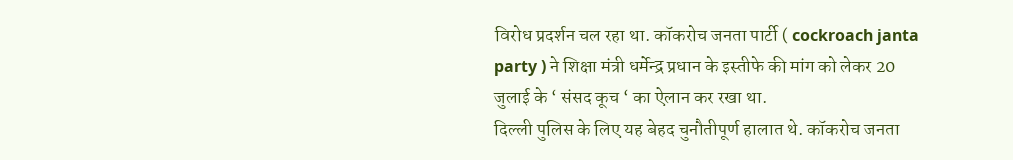विरोध प्रदर्शन चल रहा था. कॉकरोच जनता पार्टी ( cockroach janta party ) ने शिक्षा मंत्री धर्मेन्द्र प्रधान के इस्तीफे की मांग को लेकर 20 जुलाई के ‘ संसद कूच ‘ का ऐलान कर रखा था.
दिल्ली पुलिस के लिए यह बेहद चुनौतीपूर्ण हालात थे. कॉकरोच जनता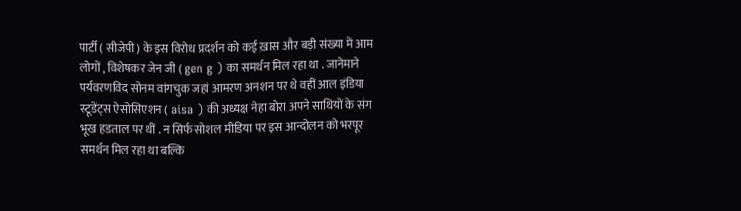पार्टी ( सीजेपी ) के इस विरोध प्रदर्शन को कई ख़ास और बड़ी संख्या में आम लोगों , विशेषकर जेन जी ( gen g ) का समर्थन मिल रहा था . जानेमाने पर्यवरणविद सोनम वांगचुक जहां आमरण अनशन पर थे वहीं आल इंडिया स्टूडेंट्स ऐसोसिएशन ( aisa ) की अध्यक्ष नेहा बोरा अपने साथियों के संग भूख हडताल पर थीं . न सिर्फ सोशल मीडिया पर इस आन्दोलन को भरपूर समर्थन मिल रहा था बल्कि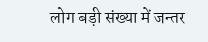लोग बड़ी संख्या में जन्तर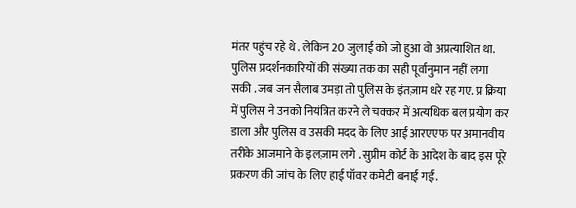मंतर पहुंच रहे थे . लेकिन 20 जुलाई को जो हुआ वो अप्रत्याशित था. पुलिस प्रदर्शनकारियों की संख्या तक का सही पूर्वानुमान नहीं लगा सकी . जब जन सैलाब उमड़ा तो पुलिस के इंतज़ाम धरे रह गए. प्र क्रिया में पुलिस ने उनको नियंत्रित करने ले चक्कर में अत्यधिक बल प्रयोग कर डाला और पुलिस व उसकी मदद के लिए आई आरएएफ पर अमानवीय तरीके आजमाने के इलज़ाम लगे . सुप्रीम कोर्ट के आदेश के बाद इस पूरे प्रकरण की जांच के लिए हाई पॉवर कमेटी बनाई गई.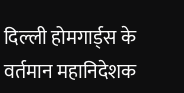दिल्ली होमगार्ड्स के वर्तमान महानिदेशक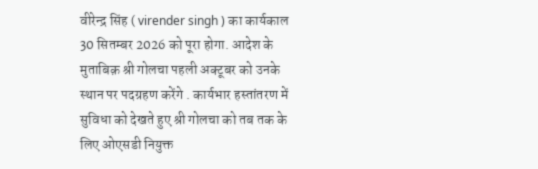वीरेन्द्र सिंह ( virender singh ) का कार्यकाल 30 सितम्बर 2026 को पूरा होगा. आदेश के मुताबिक़ श्री गोलचा पहली अक्टूबर को उनके स्थान पर पदग्रहण करेंगे . कार्यभार हस्तांतरण में सुविधा को देखते हुए श्री गोलचा को तब तक के लिए ओएसडी नियुक्त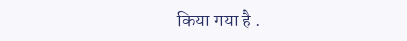किया गया है .